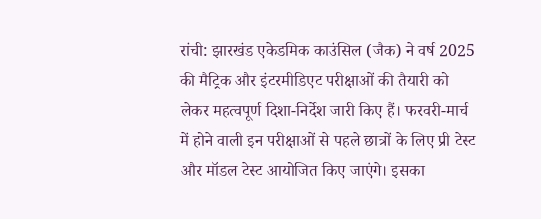रांची: झारखंड एकेडमिक काउंसिल (जैक) ने वर्ष 2025 की मैट्रिक और इंटरमीडिएट परीक्षाओं की तैयारी को लेकर महत्वपूर्ण दिशा-निर्देश जारी किए हैं। फरवरी-मार्च में होने वाली इन परीक्षाओं से पहले छात्रों के लिए प्री टेस्ट और मॉडल टेस्ट आयोजित किए जाएंगे। इसका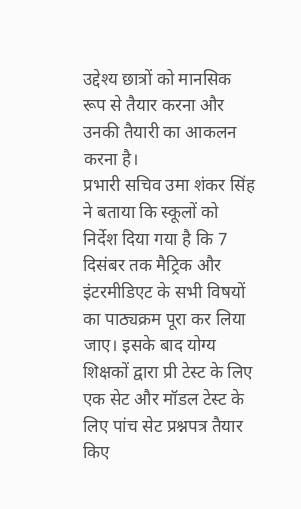उद्देश्य छात्रों को मानसिक रूप से तैयार करना और उनकी तैयारी का आकलन करना है।
प्रभारी सचिव उमा शंकर सिंह ने बताया कि स्कूलों को निर्देश दिया गया है कि 7 दिसंबर तक मैट्रिक और इंटरमीडिएट के सभी विषयों का पाठ्यक्रम पूरा कर लिया जाए। इसके बाद योग्य शिक्षकों द्वारा प्री टेस्ट के लिए एक सेट और मॉडल टेस्ट के लिए पांच सेट प्रश्नपत्र तैयार किए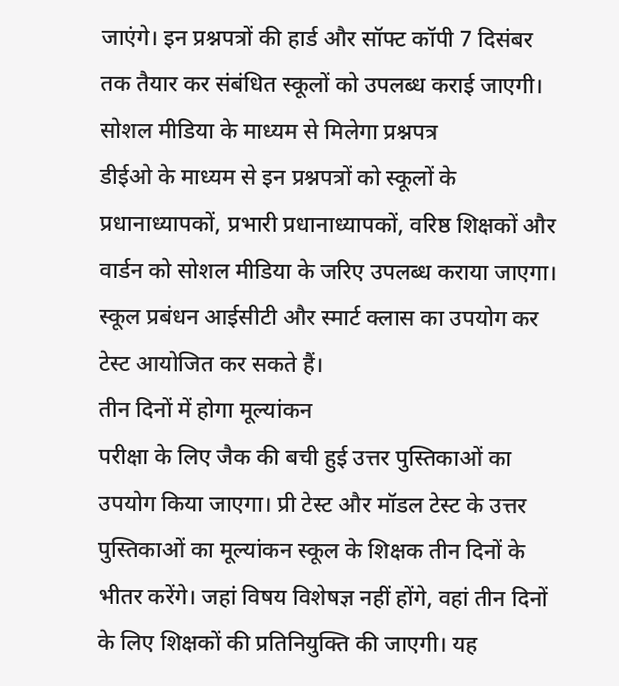जाएंगे। इन प्रश्नपत्रों की हार्ड और सॉफ्ट कॉपी 7 दिसंबर तक तैयार कर संबंधित स्कूलों को उपलब्ध कराई जाएगी।
सोशल मीडिया के माध्यम से मिलेगा प्रश्नपत्र
डीईओ के माध्यम से इन प्रश्नपत्रों को स्कूलों के प्रधानाध्यापकों, प्रभारी प्रधानाध्यापकों, वरिष्ठ शिक्षकों और वार्डन को सोशल मीडिया के जरिए उपलब्ध कराया जाएगा। स्कूल प्रबंधन आईसीटी और स्मार्ट क्लास का उपयोग कर टेस्ट आयोजित कर सकते हैं।
तीन दिनों में होगा मूल्यांकन
परीक्षा के लिए जैक की बची हुई उत्तर पुस्तिकाओं का उपयोग किया जाएगा। प्री टेस्ट और मॉडल टेस्ट के उत्तर पुस्तिकाओं का मूल्यांकन स्कूल के शिक्षक तीन दिनों के भीतर करेंगे। जहां विषय विशेषज्ञ नहीं होंगे, वहां तीन दिनों के लिए शिक्षकों की प्रतिनियुक्ति की जाएगी। यह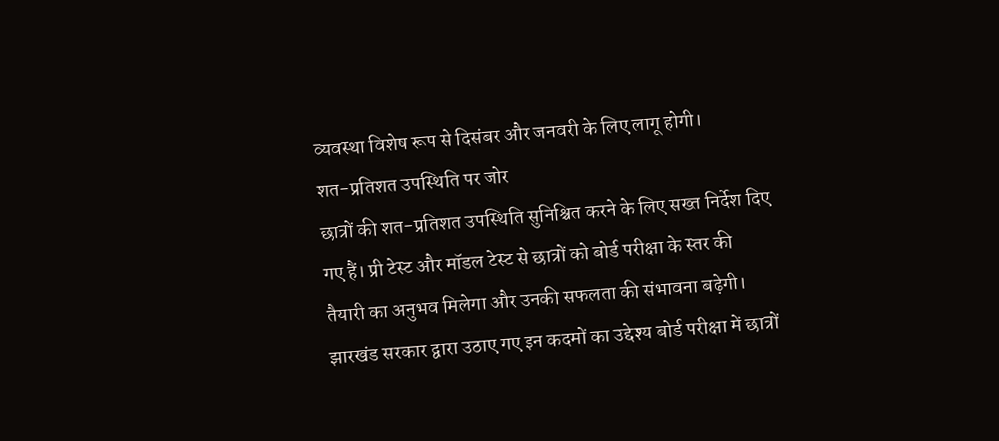व्यवस्था विशेष रूप से दिसंबर और जनवरी के लिए लागू होगी।
शत-प्रतिशत उपस्थिति पर जोर
छात्रों की शत-प्रतिशत उपस्थिति सुनिश्चित करने के लिए सख्त निर्देश दिए गए हैं। प्री टेस्ट और मॉडल टेस्ट से छात्रों को बोर्ड परीक्षा के स्तर की तैयारी का अनुभव मिलेगा और उनकी सफलता की संभावना बढ़ेगी।
झारखंड सरकार द्वारा उठाए गए इन कदमों का उद्देश्य बोर्ड परीक्षा में छात्रों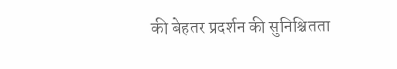की बेहतर प्रदर्शन की सुनिश्चितता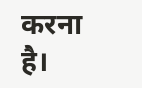करना है।